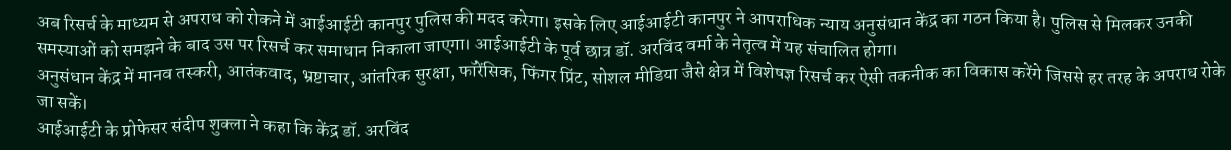अब रिसर्च के माध्यम से अपराध को रोकने में आईआईटी कानपुर पुलिस की मदद करेगा। इसके लिए आईआईटी कानपुर ने आपराधिक न्याय अनुसंधान केंद्र का गठन किया है। पुलिस से मिलकर उनकी समस्याओं को समझने के बाद उस पर रिसर्च कर समाधान निकाला जाएगा। आईआईटी के पूर्व छात्र डॉ. अरविंद वर्मा के नेतृत्व में यह संचालित होगा।
अनुसंधान केंद्र में मानव तस्करी, आतंकवाद, भ्रष्टाचार, आंतरिक सुरक्षा, फॉरेंसिक, फिंगर प्रिंट, सोशल मीडिया जैसे क्षेत्र में विशेषज्ञ रिसर्च कर ऐसी तकनीक का विकास करेंगे जिससे हर तरह के अपराध रोके जा सकें।
आईआईटी के प्रोफेसर संदीप शुक्ला ने कहा कि केंद्र डॉ. अरविंद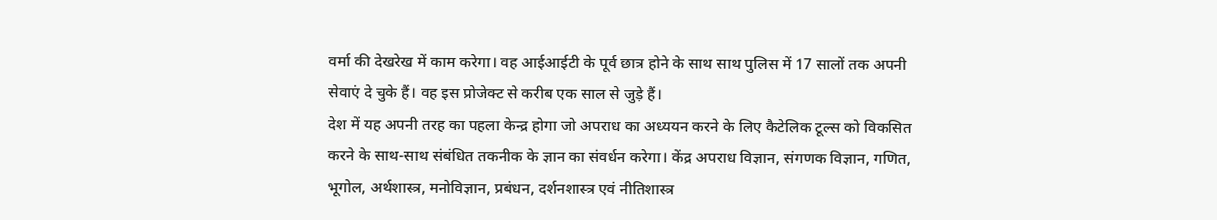वर्मा की देखरेख में काम करेगा। वह आईआईटी के पूर्व छात्र होने के साथ साथ पुलिस में 17 सालों तक अपनी सेवाएं दे चुके हैं। वह इस प्रोजेक्ट से करीब एक साल से जुड़े हैं।
देश में यह अपनी तरह का पहला केन्द्र होगा जो अपराध का अध्ययन करने के लिए कैटेलिक टूल्स को विकसित करने के साथ-साथ संबंधित तकनीक के ज्ञान का संवर्धन करेगा। केंद्र अपराध विज्ञान, संगणक विज्ञान, गणित, भूगोल, अर्थशास्त्र, मनोविज्ञान, प्रबंधन, दर्शनशास्त्र एवं नीतिशास्त्र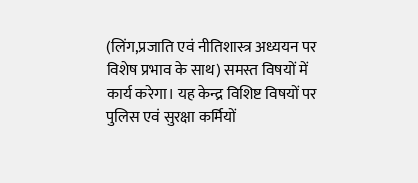(लिंग,प्रजाति एवं नीतिशास्त्र अध्ययन पर विशेष प्रभाव के साथ) समस्त विषयों में कार्य करेगा। यह केन्द्र विशिष्ट विषयों पर पुलिस एवं सुरक्षा कर्मियों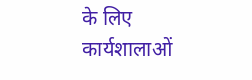के लिए कार्यशालाओं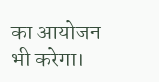का आयोजन भी करेगा।